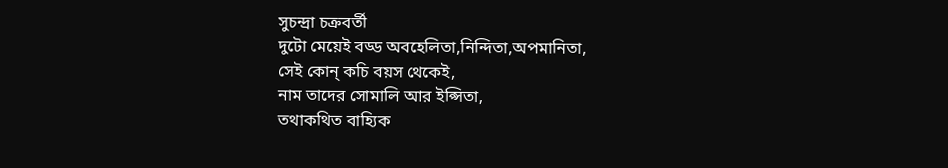সুচন্দ্রা চক্রবর্তী
দুটো মেয়েই বড্ড অবহেলিতা,নিন্দিতা,অপমানিতা,
সেই কোন্ কচি বয়স থেকেই,
নাম তাদের সোমালি আর ইপ্সিতা,
তথাকথিত বাহ্যিক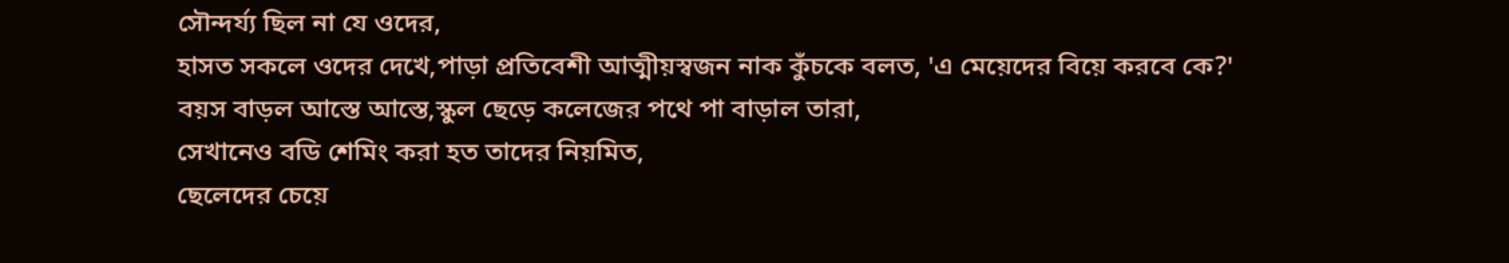সৌন্দর্য্য ছিল না যে ওদের,
হাসত সকলে ওদের দেখে,পাড়া প্রতিবেশী আত্মীয়স্বজন নাক কুঁচকে বলত, 'এ মেয়েদের বিয়ে করবে কে?'
বয়স বাড়ল আস্তে আস্তে,স্কুল ছেড়ে কলেজের পথে পা বাড়াল তারা,
সেখানেও বডি শেমিং করা হত তাদের নিয়মিত,
ছেলেদের চেয়ে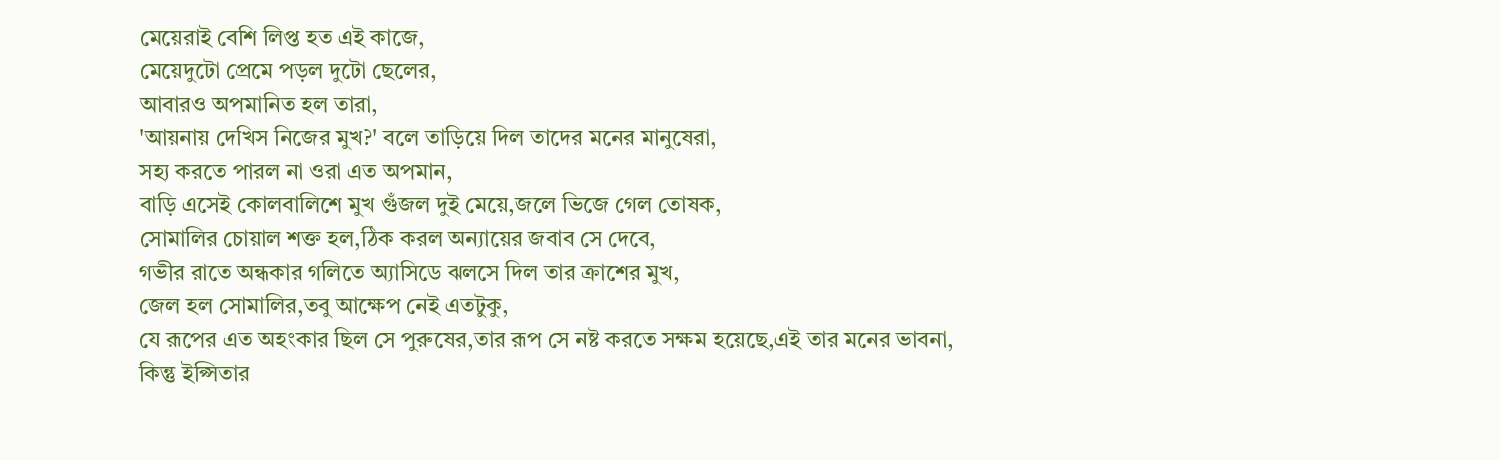মেয়েরাই বেশি লিপ্ত হত এই কাজে,
মেয়েদুটো প্রেমে পড়ল দুটো ছেলের,
আবারও অপমানিত হল তারা,
'আয়নায় দেখিস নিজের মুখ?' বলে তাড়িয়ে দিল তাদের মনের মানুষেরা,
সহ্য করতে পারল না ওরা এত অপমান,
বাড়ি এসেই কোলবালিশে মুখ গুঁজল দুই মেয়ে,জলে ভিজে গেল তোষক,
সোমালির চোয়াল শক্ত হল,ঠিক করল অন্যায়ের জবাব সে দেবে,
গভীর রাতে অন্ধকার গলিতে অ্যাসিডে ঝলসে দিল তার ক্রাশের মুখ,
জেল হল সোমালির,তবু আক্ষেপ নেই এতটুকু,
যে রূপের এত অহংকার ছিল সে পুরুষের,তার রূপ সে নষ্ট করতে সক্ষম হয়েছে,এই তার মনের ভাবনা,
কিন্তু ইপ্সিতার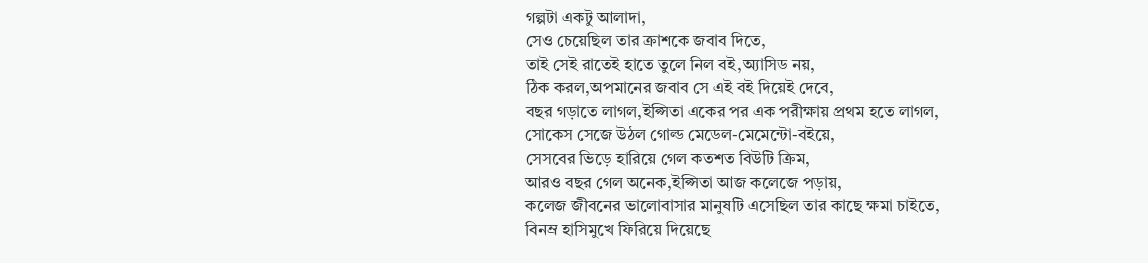গল্পটা একটু আলাদা,
সেও চেয়েছিল তার ক্রাশকে জবাব দিতে,
তাই সেই রাতেই হাতে তুলে নিল বই,অ্যাসিড নয়,
ঠিক করল,অপমানের জবাব সে এই বই দিয়েই দেবে,
বছর গড়াতে লাগল,ইপ্সিতা একের পর এক পরীক্ষায় প্রথম হতে লাগল,
সোকেস সেজে উঠল গোল্ড মেডেল-মেমেন্টো-বইয়ে,
সেসবের ভিড়ে হারিয়ে গেল কতশত বিউটি ক্রিম,
আরও বছর গেল অনেক,ইপ্সিতা আজ কলেজে পড়ায়,
কলেজ জীবনের ভালোবাসার মানুষটি এসেছিল তার কাছে ক্ষমা চাইতে,
বিনম্র হাসিমুখে ফিরিয়ে দিয়েছে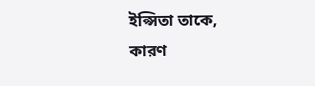ইপ্সিতা তাকে,
কারণ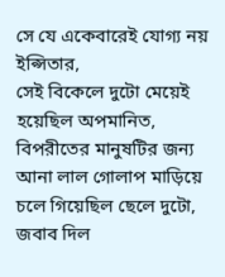সে যে একেবারেই যোগ্য নয় ইপ্সিতার,
সেই বিকেলে দুটো মেয়েই হয়েছিল অপমানিত,
বিপরীতের মানুষটির জন্য আনা লাল গোলাপ মাড়িয়ে চলে গিয়েছিল ছেলে দুটো,
জবাব দিল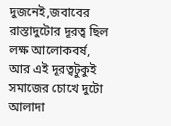দুজনেই,জবাবের রাস্তাদুটোর দূরত্ব ছিল লক্ষ আলোকবর্ষ,
আর এই দূরত্বটুকুই সমাজের চোখে দুটো আলাদা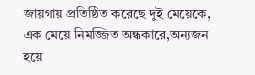জায়গায় প্রতিষ্ঠিত করেছে দুই মেয়েকে,
এক মেয়ে নিমজ্জিত অন্ধকারে,অন্যজন হয়ে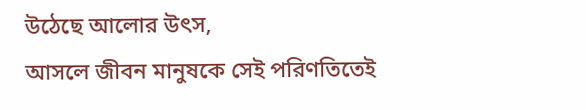উঠেছে আলোর উৎস,
আসলে জীবন মানুষকে সেই পরিণতিতেই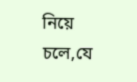নিয়ে চলে,যে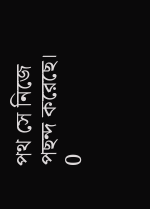পথ সে নিজে পছন্দ করেছে।
0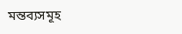মন্তব্যসমূহ